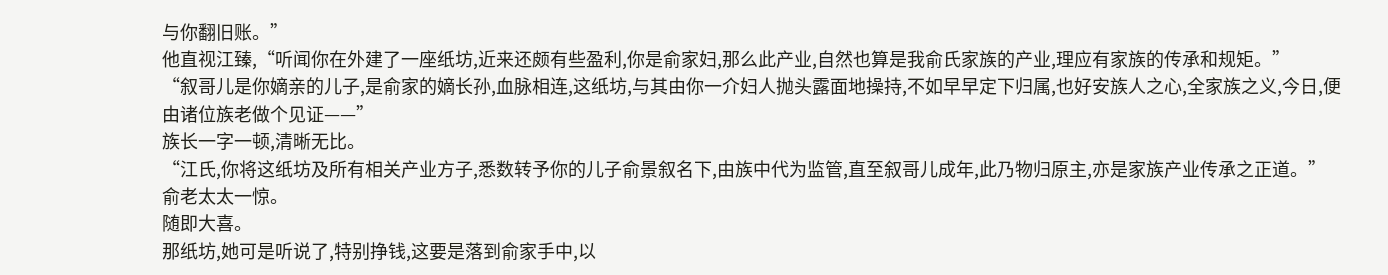与你翻旧账。”
他直视江臻,“听闻你在外建了一座纸坊,近来还颇有些盈利,你是俞家妇,那么此产业,自然也算是我俞氏家族的产业,理应有家族的传承和规矩。”
“叙哥儿是你嫡亲的儿子,是俞家的嫡长孙,血脉相连,这纸坊,与其由你一介妇人抛头露面地操持,不如早早定下归属,也好安族人之心,全家族之义,今日,便由诸位族老做个见证——”
族长一字一顿,清晰无比。
“江氏,你将这纸坊及所有相关产业方子,悉数转予你的儿子俞景叙名下,由族中代为监管,直至叙哥儿成年,此乃物归原主,亦是家族产业传承之正道。”
俞老太太一惊。
随即大喜。
那纸坊,她可是听说了,特别挣钱,这要是落到俞家手中,以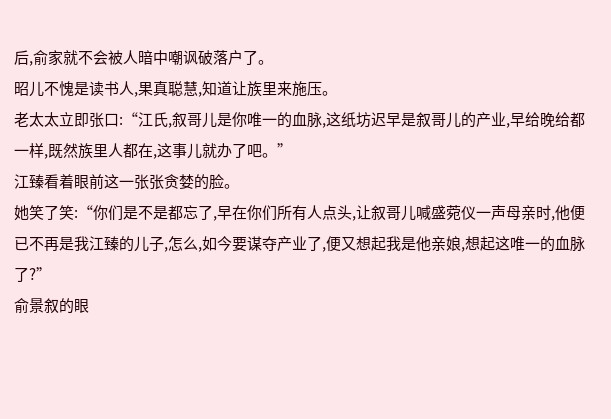后,俞家就不会被人暗中嘲讽破落户了。
昭儿不愧是读书人,果真聪慧,知道让族里来施压。
老太太立即张口:“江氏,叙哥儿是你唯一的血脉,这纸坊迟早是叙哥儿的产业,早给晚给都一样,既然族里人都在,这事儿就办了吧。”
江臻看着眼前这一张张贪婪的脸。
她笑了笑:“你们是不是都忘了,早在你们所有人点头,让叙哥儿喊盛菀仪一声母亲时,他便已不再是我江臻的儿子,怎么,如今要谋夺产业了,便又想起我是他亲娘,想起这唯一的血脉了?”
俞景叙的眼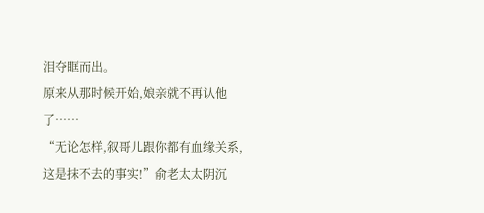泪夺眶而出。
原来从那时候开始,娘亲就不再认他了……
“无论怎样,叙哥儿跟你都有血缘关系,这是抹不去的事实!”俞老太太阴沉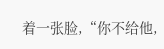着一张脸,“你不给他,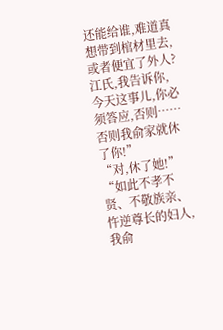还能给谁,难道真想带到棺材里去,或者便宜了外人?江氏,我告诉你,今天这事儿,你必须答应,否则……否则我俞家就休了你!”
“对,休了她!”
“如此不孝不贤、不敬族亲、忤逆尊长的妇人,我俞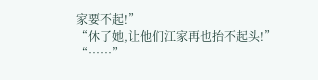家要不起!”
“休了她,让他们江家再也抬不起头!”
“……”